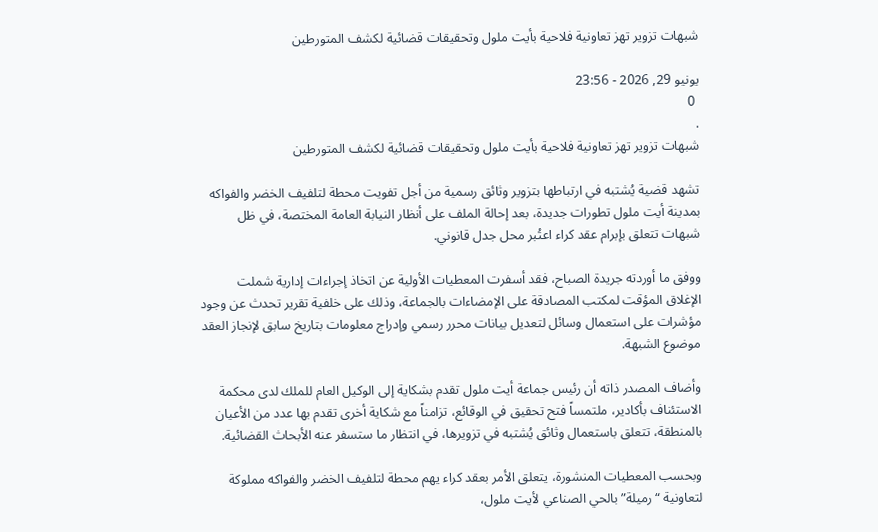شبهات تزوير تهز تعاونية فلاحية بأيت ملول وتحقيقات قضائية لكشف المتورطين

يونيو 29, 2026 - 23:56
 0
.
شبهات تزوير تهز تعاونية فلاحية بأيت ملول وتحقيقات قضائية لكشف المتورطين

تشهد قضية يُشتبه في ارتباطها بتزوير وثائق رسمية من أجل تفويت محطة لتلفيف الخضر والفواكه بمدينة أيت ملول تطورات جديدة، بعد إحالة الملف على أنظار النيابة العامة المختصة، في ظل شبهات تتعلق بإبرام عقد كراء اعتُبر محل جدل قانوني.

ووفق ما أوردته جريدة الصباح، فقد أسفرت المعطيات الأولية عن اتخاذ إجراءات إدارية شملت الإغلاق المؤقت لمكتب المصادقة على الإمضاءات بالجماعة، وذلك على خلفية تقرير تحدث عن وجود مؤشرات على استعمال وسائل لتعديل بيانات محرر رسمي وإدراج معلومات بتاريخ سابق لإنجاز العقد موضوع الشبهة.

وأضاف المصدر ذاته أن رئيس جماعة أيت ملول تقدم بشكاية إلى الوكيل العام للملك لدى محكمة الاستئناف بأكادير، ملتمساً فتح تحقيق في الوقائع، تزامناً مع شكاية أخرى تقدم بها عدد من الأعيان بالمنطقة، تتعلق باستعمال وثائق يُشتبه في تزويرها، في انتظار ما ستسفر عنه الأبحاث القضائية.

وبحسب المعطيات المنشورة، يتعلق الأمر بعقد كراء يهم محطة لتلفيف الخضر والفواكه مملوكة لتعاونية “رميلة” بالحي الصناعي لأيت ملول،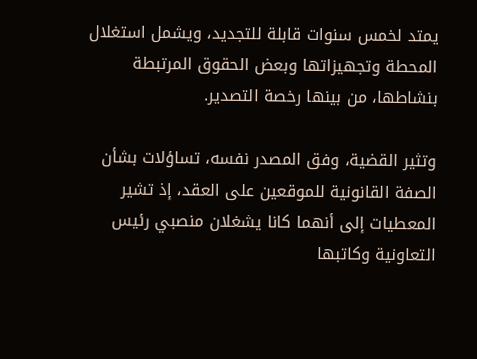يمتد لخمس سنوات قابلة للتجديد، ويشمل استغلال المحطة وتجهيزاتها وبعض الحقوق المرتبطة بنشاطها، من بينها رخصة التصدير.

وتثير القضية، وفق المصدر نفسه، تساؤلات بشأن الصفة القانونية للموقعين على العقد، إذ تشير المعطيات إلى أنهما كانا يشغلان منصبي رئيس التعاونية وكاتبها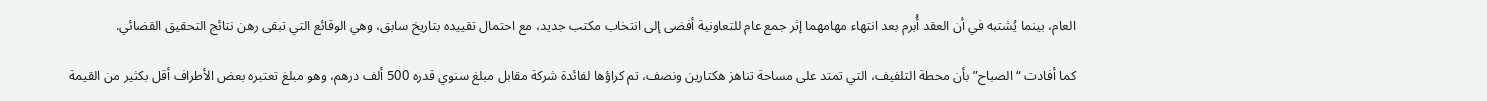العام، بينما يُشتبه في أن العقد أُبرم بعد انتهاء مهامهما إثر جمع عام للتعاونية أفضى إلى انتخاب مكتب جديد، مع احتمال تقييده بتاريخ سابق، وهي الوقائع التي تبقى رهن نتائج التحقيق القضائي.

كما أفادت “الصباح” بأن محطة التلفيف، التي تمتد على مساحة تناهز هكتارين ونصف، تم كراؤها لفائدة شركة مقابل مبلغ سنوي قدره 500 ألف درهم، وهو مبلغ تعتبره بعض الأطراف أقل بكثير من القيمة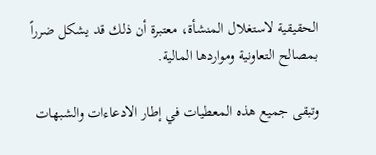الحقيقية لاستغلال المنشأة، معتبرة أن ذلك قد يشكل ضرراً بمصالح التعاونية ومواردها المالية.

وتبقى جميع هذه المعطيات في إطار الادعاءات والشبهات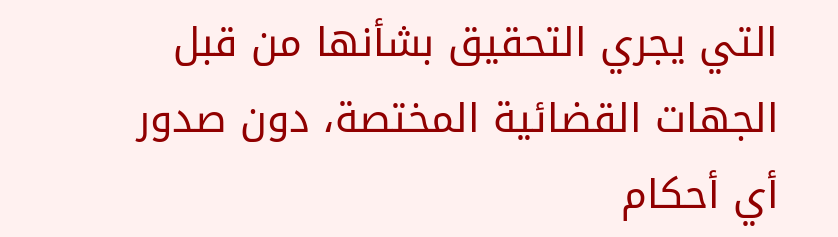التي يجري التحقيق بشأنها من قبل الجهات القضائية المختصة، دون صدور أي أحكام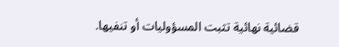قضائية نهائية تثبت المسؤوليات أو تنفيها.